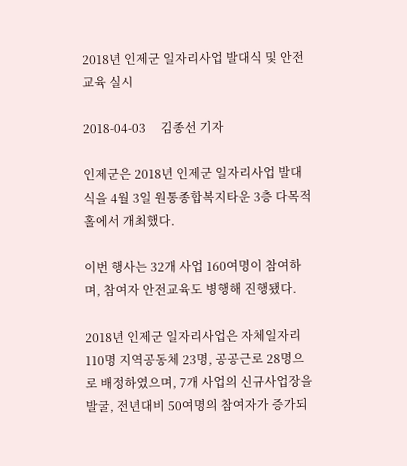2018년 인제군 일자리사업 발대식 및 안전교육 실시

2018-04-03     김종선 기자

인제군은 2018년 인제군 일자리사업 발대식을 4월 3일 원통종합복지타운 3층 다목적홀에서 개최했다.

이번 행사는 32개 사업 160여명이 참여하며, 참여자 안전교육도 병행해 진행됐다.

2018년 인제군 일자리사업은 자체일자리 110명 지역공동체 23명, 공공근로 28명으로 배정하였으며, 7개 사업의 신규사업장을 발굴, 전년대비 50여명의 참여자가 증가되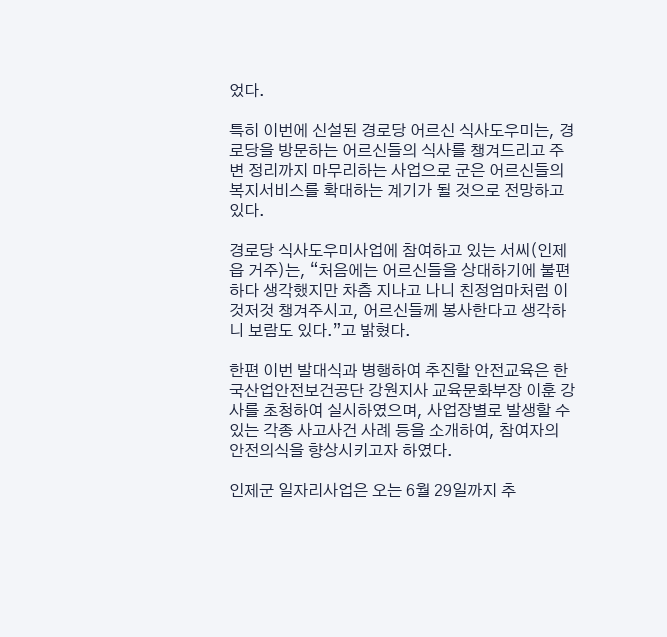었다.

특히 이번에 신설된 경로당 어르신 식사도우미는, 경로당을 방문하는 어르신들의 식사를 챙겨드리고 주변 정리까지 마무리하는 사업으로 군은 어르신들의 복지서비스를 확대하는 계기가 될 것으로 전망하고 있다.

경로당 식사도우미사업에 참여하고 있는 서씨(인제읍 거주)는, “처음에는 어르신들을 상대하기에 불편하다 생각했지만 차츰 지나고 나니 친정엄마처럼 이것저것 챙겨주시고, 어르신들께 봉사한다고 생각하니 보람도 있다.”고 밝혔다.

한편 이번 발대식과 병행하여 추진할 안전교육은 한국산업안전보건공단 강원지사 교육문화부장 이훈 강사를 초청하여 실시하였으며, 사업장별로 발생할 수 있는 각종 사고사건 사례 등을 소개하여, 참여자의 안전의식을 향상시키고자 하였다.

인제군 일자리사업은 오는 6월 29일까지 추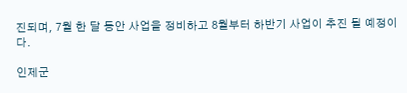진되며, 7월 한 달 동안 사업을 정비하고 8월부터 하반기 사업이 추진 될 예정이다.

인제군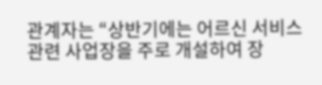관계자는 “상반기에는 어르신 서비스 관련 사업장을 주로 개설하여 장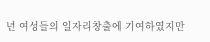년 여성들의 일자리창출에 기여하였지만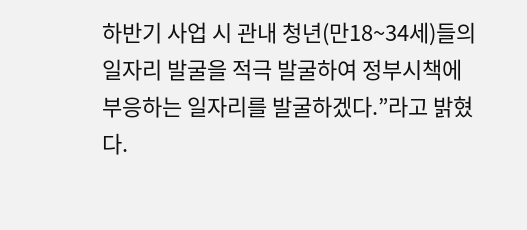하반기 사업 시 관내 청년(만18~34세)들의 일자리 발굴을 적극 발굴하여 정부시책에 부응하는 일자리를 발굴하겠다.”라고 밝혔다.